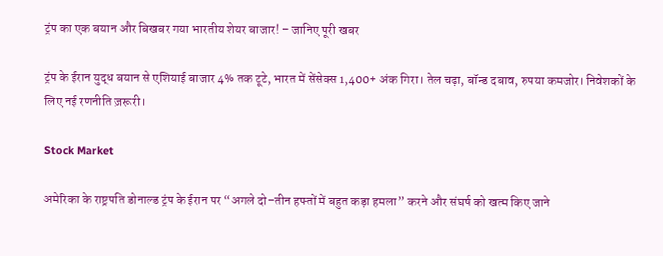ट्रंप का एक बयान और बिखबर गया भारतीय शेयर बाजार! – जानिए पूरी खबर

ट्रंप के ईरान युद्ध बयान से एशियाई बाजार 4% तक टूटे, भारत में सेंसेक्स 1,400+ अंक गिरा। तेल चढ़ा, बॉन्ड दबाव, रुपया कमजोर। निवेशकों के लिए नई रणनीति ज़रूरी।

Stock Market

अमेरिका के राष्ट्रपति डोनाल्ड ट्रंप के ईरान पर “अगले दो–तीन हफ्तों में बहुत कड़ा हमला” करने और संघर्ष को खत्म किए जाने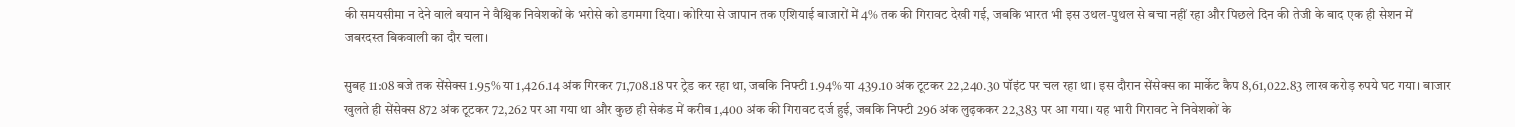की समयसीमा न देने वाले बयान ने वैश्विक निवेशकों के भरोसे को डगमगा दिया। कोरिया से जापान तक एशियाई बाजारों में 4% तक की गिरावट देखी गई, जबकि भारत भी इस उथल‑पुथल से बचा नहीं रहा और पिछले दिन की तेजी के बाद एक ही सेशन में जबरदस्त बिकवाली का दौर चला।

सुबह 11:08 बजे तक सेंसेक्स 1.95% या 1,426.14 अंक गिरकर 71,708.18 पर ट्रेड कर रहा था, जबकि निफ्टी 1.94% या 439.10 अंक टूटकर 22,240.30 पॉइंट पर चल रहा था। इस दौरान सेंसेक्स का मार्केट कैप 8,61,022.83 लाख करोड़ रुपये घट गया। बाजार खुलते ही सेंसेक्स 872 अंक टूटकर 72,262 पर आ गया था और कुछ ही सेकंड में करीब 1,400 अंक की गिरावट दर्ज हुई, जबकि निफ्टी 296 अंक लुढ़ककर 22,383 पर आ गया। यह भारी गिरावट ने निवेशकों के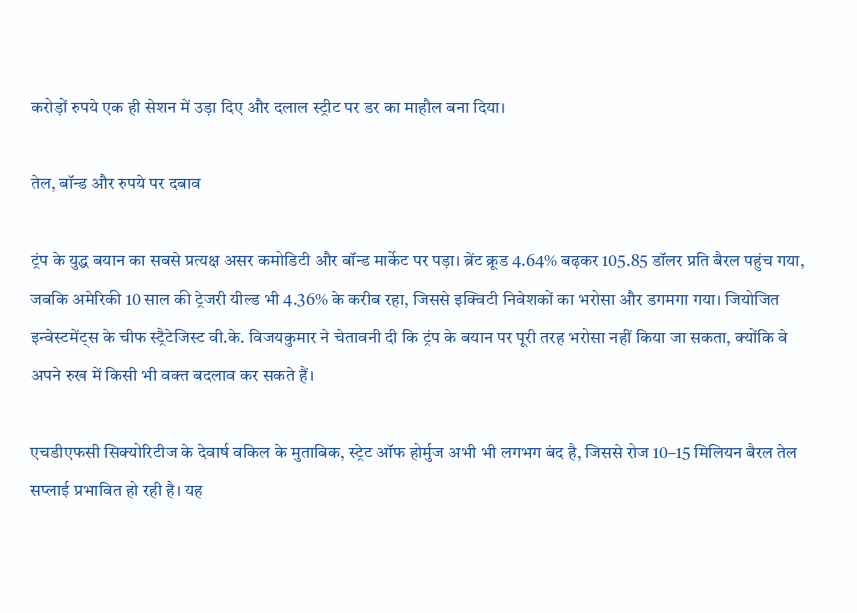करोड़ों रुपये एक ही सेशन में उड़ा दिए और दलाल स्ट्रीट पर डर का माहौल बना दिया।

तेल, बॉन्ड और रुपये पर दबाव

ट्रंप के युद्ध बयान का सबसे प्रत्यक्ष असर कमोडिटी और बॉन्ड मार्केट पर पड़ा। ब्रेंट क्रूड 4.64% बढ़कर 105.85 डॉलर प्रति बैरल पहुंच गया, जबकि अमेरिकी 10 साल की ट्रेजरी यील्ड भी 4.36% के करीब रहा, जिससे इक्विटी निवेशकों का भरोसा और डगमगा गया। जियोजित इन्वेस्टमेंट्स के चीफ स्ट्रैटेजिस्ट वी.के. विजयकुमार ने चेतावनी दी कि ट्रंप के बयान पर पूरी तरह भरोसा नहीं किया जा सकता, क्योंकि वे अपने रुख में किसी भी वक्त बदलाव कर सकते हैं।

एचडीएफसी सिक्योरिटीज के देवार्ष वकिल के मुताबिक, स्ट्रेट ऑफ होर्मुज अभी भी लगभग बंद है, जिससे रोज 10–15 मिलियन बैरल तेल सप्लाई प्रभावित हो रही है। यह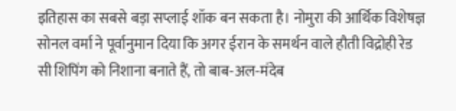इतिहास का सबसे बड़ा सप्लाई शॉक बन सकता है। नोमुरा की आर्थिक विशेषज्ञ सोनल वर्मा ने पूर्वानुमान दिया कि अगर ईरान के समर्थन वाले हौती विद्रोही रेड सी शिपिंग को निशाना बनाते हैं, तो बाब‑अल‑मंदेब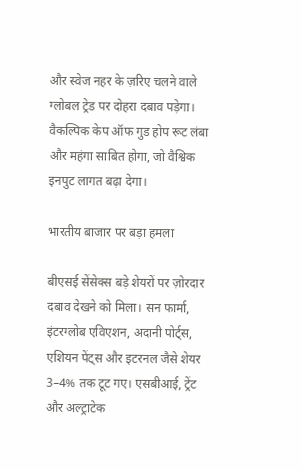और स्वेज नहर के ज़रिए चलने वाले ग्लोबल ट्रेड पर दोहरा दबाव पड़ेगा। वैकल्पिक केप ऑफ गुड होप रूट लंबा और महंगा साबित होगा, जो वैश्विक इनपुट लागत बढ़ा देगा।

भारतीय बाजार पर बड़ा हमला

बीएसई सेंसेक्स बड़े शेयरों पर ज़ोरदार दबाव देखने को मिला। सन फार्मा, इंटरग्लोब एविएशन, अदानी पोर्ट्स, एशियन पेंट्स और इटरनल जैसे शेयर 3–4% तक टूट गए। एसबीआई, ट्रेंट और अल्ट्राटेक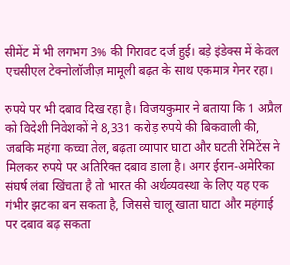सीमेंट में भी लगभग 3% की गिरावट दर्ज हुई। बड़े इंडेक्स में केवल एचसीएल टेक्नोलॉजीज़ मामूली बढ़त के साथ एकमात्र गेनर रहा।

रुपये पर भी दबाव दिख रहा है। विजयकुमार ने बताया कि 1 अप्रैल को विदेशी निवेशकों ने 8,331 करोड़ रुपये की बिकवाली की, जबकि महंगा कच्चा तेल, बढ़ता व्यापार घाटा और घटती रेमिटेंस ने मिलकर रुपये पर अतिरिक्त दबाव डाला है। अगर ईरान‑अमेरिका संघर्ष लंबा खिंचता है तो भारत की अर्थव्यवस्था के लिए यह एक गंभीर झटका बन सकता है, जिससे चालू खाता घाटा और महंगाई पर दबाव बढ़ सकता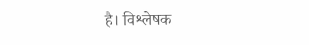है। विश्लेषक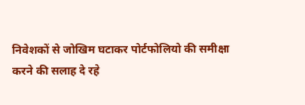निवेशकों से जोखिम घटाकर पोर्टफोलियो की समीक्षा करने की सलाह दे रहे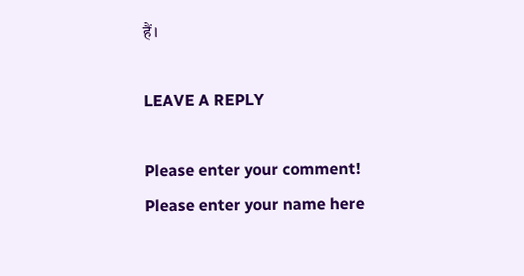हैं।

LEAVE A REPLY

Please enter your comment!
Please enter your name here